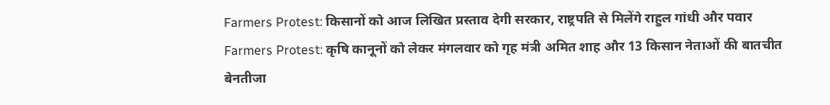Farmers Protest: किसानों को आज लिखित प्रस्ताव देगी सरकार, राष्ट्रपति से मिलेंगे राहुल गांधी और पवार
Farmers Protest: कृषि कानूनों को लेकर मंगलवार को गृह मंत्री अमित शाह और 13 किसान नेताओं की बातचीत बेनतीजा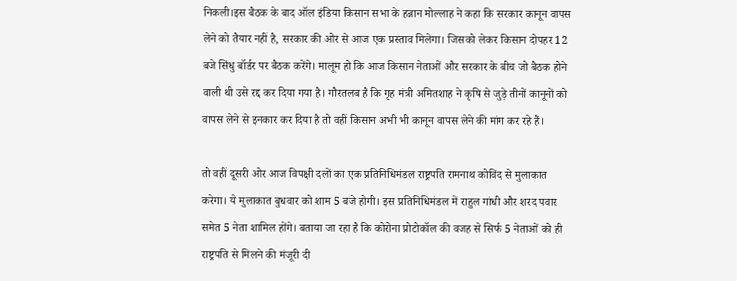निकली।इस बैठक के बाद ऑल इंडिया किसान सभा के हन्नान मोल्लाह ने कहा कि सरकार कानून वापस लेने को तैयार नहीं है, सरकार की ओर से आज एक प्रस्ताव मिलेगा। जिसको लेकर किसान दोपहर 12 बजे सिंधु बॉर्डर पर बैठक करेंगे। मालूम हो कि आज किसान नेताओं और सरकार के बीच जो बैठक होने वाली थी उसे रद्द कर दिया गया है। गौरतलब है कि गृह मंत्री अमितशाह ने कृषि से जुड़े तीनों कानूनों को वापस लेने से इनकार कर दिया है तो वहीं किसान अभी भी कानून वापस लेने की मांग कर रहे हैं।

तो वहीं दूसरी ओर आज विपक्षी दलों का एक प्रतिनिधिमंडल राष्ट्रपति रामनाथ कोविंद से मुलाकात करेगा। ये मुलाकात बुधवार को शाम 5 बजे होगी। इस प्रतिनिधिमंडल में राहुल गांधी और शरद पवार समेत 5 नेता शामिल होंगे। बताया जा रहा है कि कोरोना प्रोटोकॉल की वजह से सिर्फ 5 नेताओं को ही राष्ट्रपति से मिलने की मंजूरी दी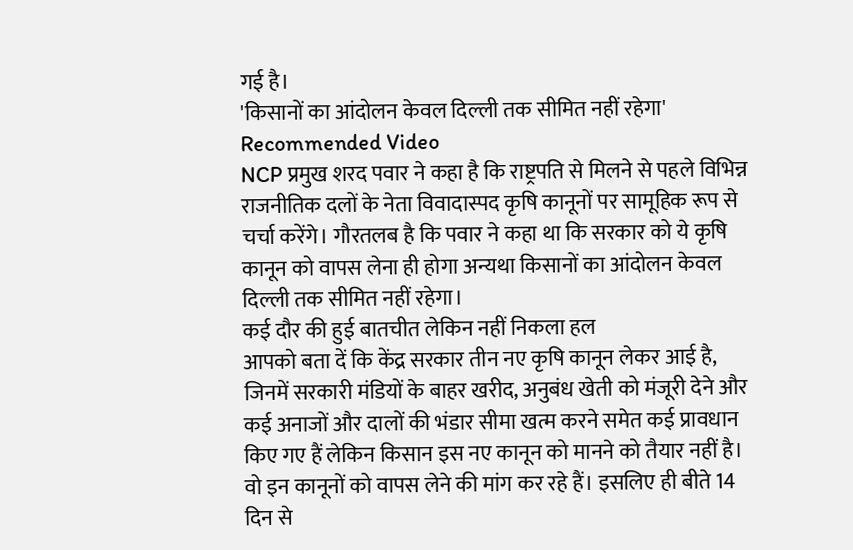गई है।
'किसानों का आंदोलन केवल दिल्ली तक सीमित नहीं रहेगा'
Recommended Video
NCP प्रमुख शरद पवार ने कहा है कि राष्ट्रपति से मिलने से पहले विभिन्न राजनीतिक दलों के नेता विवादास्पद कृषि कानूनों पर सामूहिक रूप से चर्चा करेंगे। गौरतलब है कि पवार ने कहा था कि सरकार को ये कृषि कानून को वापस लेना ही होगा अन्यथा किसानों का आंदोलन केवल दिल्ली तक सीमित नहीं रहेगा।
कई दौर की हुई बातचीत लेकिन नहीं निकला हल
आपको बता दें कि केंद्र सरकार तीन नए कृषि कानून लेकर आई है, जिनमें सरकारी मंडियों के बाहर खरीद, अनुबंध खेती को मंजूरी देने और कई अनाजों और दालों की भंडार सीमा खत्म करने समेत कई प्रावधान किए गए हैं लेकिन किसान इस नए कानून को मानने को तैयार नहीं है। वो इन कानूनों को वापस लेने की मांग कर रहे हैं। इसलिए ही बीते 14 दिन से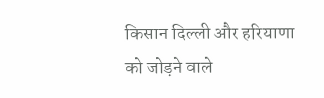किसान दिल्ली और हरियाणा को जोड़ने वाले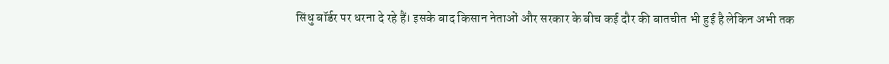सिंधु बॉर्डर पर धरना दे रहे हैं। इसके बाद किसान नेताओं और सरकार के बीच कई दौर की बातचीत भी हुई है लेकिन अभी तक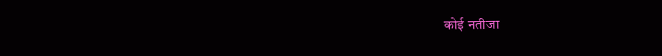कोई नतीजा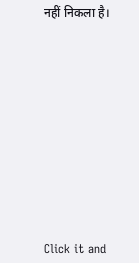नहीं निकला है।












Click it and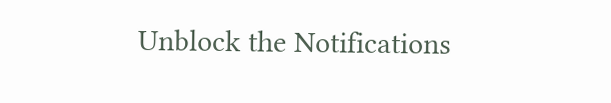Unblock the Notifications